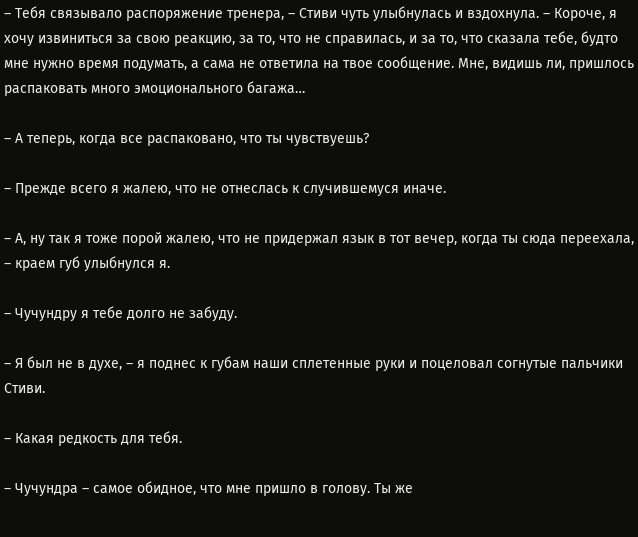– Тебя связывало распоряжение тренера, – Стиви чуть улыбнулась и вздохнула. – Короче, я хочу извиниться за свою реакцию, за то, что не справилась, и за то, что сказала тебе, будто мне нужно время подумать, а сама не ответила на твое сообщение. Мне, видишь ли, пришлось распаковать много эмоционального багажа…

– А теперь, когда все распаковано, что ты чувствуешь?

– Прежде всего я жалею, что не отнеслась к случившемуся иначе.

– А, ну так я тоже порой жалею, что не придержал язык в тот вечер, когда ты сюда переехала, – краем губ улыбнулся я.

– Чучундру я тебе долго не забуду.

– Я был не в духе, – я поднес к губам наши сплетенные руки и поцеловал согнутые пальчики Стиви.

– Какая редкость для тебя.

– Чучундра – самое обидное, что мне пришло в голову. Ты же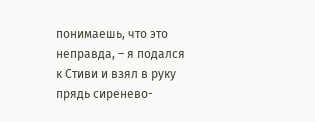понимаешь, что это неправда, – я подался к Стиви и взял в руку прядь сиренево-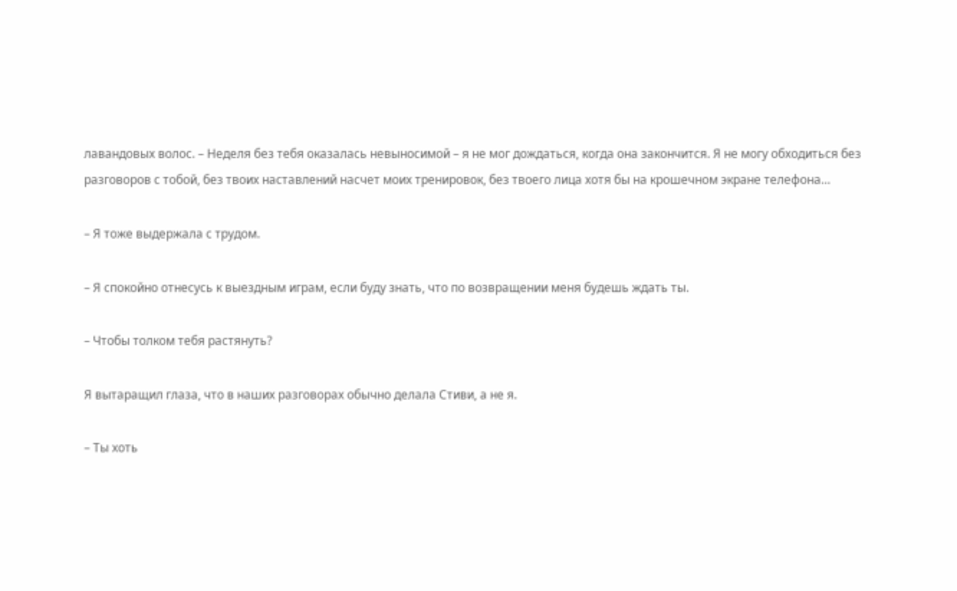лавандовых волос. – Неделя без тебя оказалась невыносимой – я не мог дождаться, когда она закончится. Я не могу обходиться без разговоров с тобой, без твоих наставлений насчет моих тренировок, без твоего лица хотя бы на крошечном экране телефона…

– Я тоже выдержала с трудом.

– Я спокойно отнесусь к выездным играм, если буду знать, что по возвращении меня будешь ждать ты.

– Чтобы толком тебя растянуть?

Я вытаращил глаза, что в наших разговорах обычно делала Стиви, а не я.

– Ты хоть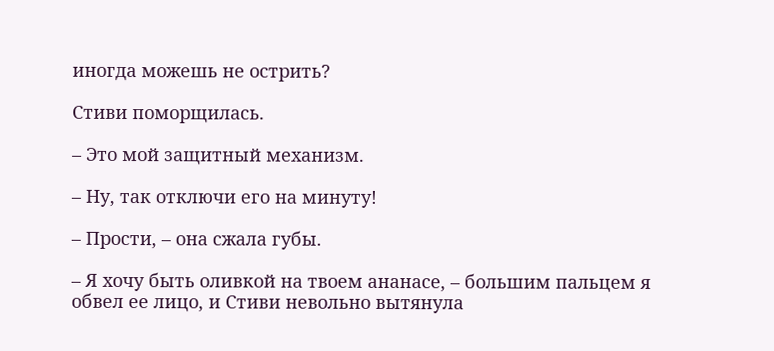иногда можешь не острить?

Стиви поморщилась.

– Это мой защитный механизм.

– Ну, так отключи его на минуту!

– Прости, – она сжала губы.

– Я хочу быть оливкой на твоем ананасе, – большим пальцем я обвел ее лицо, и Стиви невольно вытянула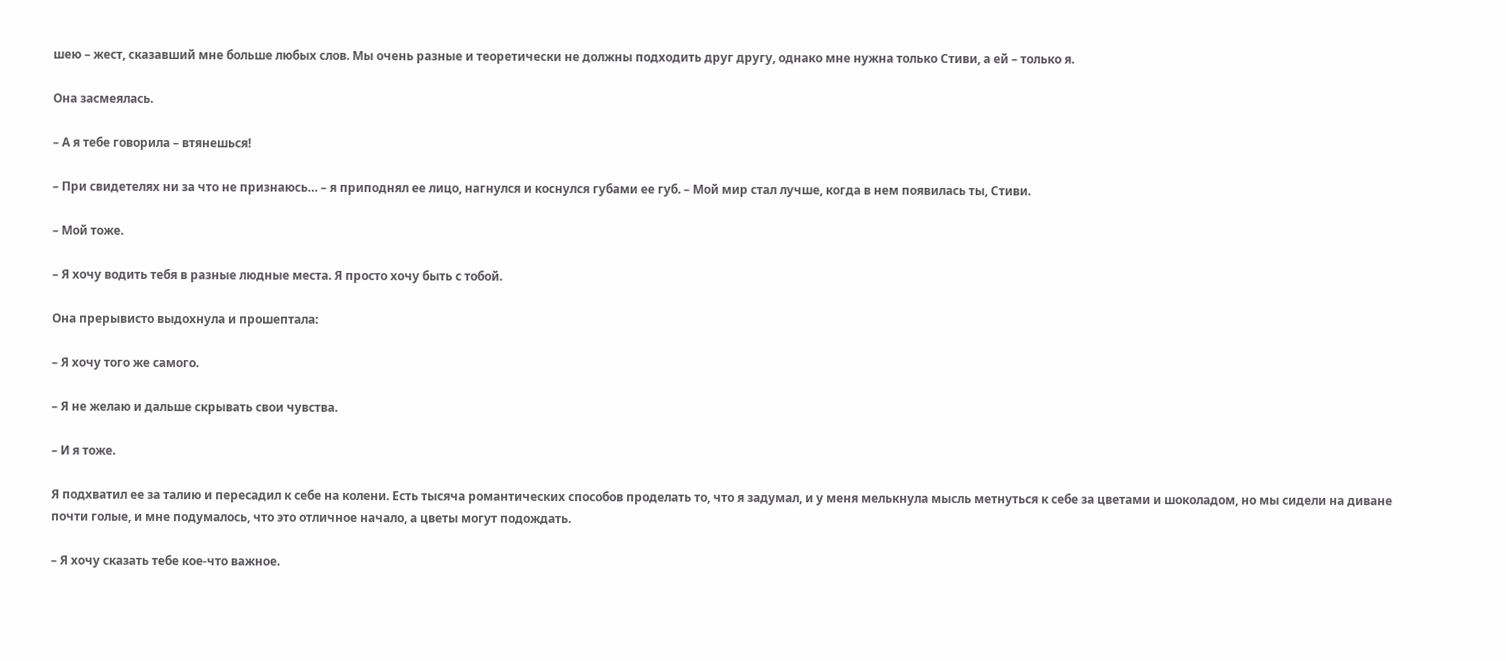шею – жест, сказавший мне больше любых слов. Мы очень разные и теоретически не должны подходить друг другу, однако мне нужна только Стиви, а ей – только я.

Она засмеялась.

– А я тебе говорила – втянешься!

– При свидетелях ни за что не признаюсь… – я приподнял ее лицо, нагнулся и коснулся губами ее губ. – Мой мир стал лучше, когда в нем появилась ты, Стиви.

– Мой тоже.

– Я хочу водить тебя в разные людные места. Я просто хочу быть с тобой.

Она прерывисто выдохнула и прошептала:

– Я хочу того же самого.

– Я не желаю и дальше скрывать свои чувства.

– И я тоже.

Я подхватил ее за талию и пересадил к себе на колени. Есть тысяча романтических способов проделать то, что я задумал, и у меня мелькнула мысль метнуться к себе за цветами и шоколадом, но мы сидели на диване почти голые, и мне подумалось, что это отличное начало, а цветы могут подождать.

– Я хочу сказать тебе кое-что важное.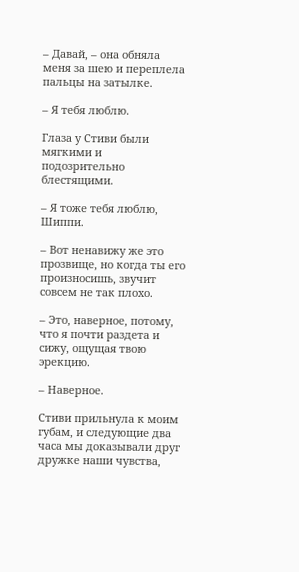– Давай, – она обняла меня за шею и переплела пальцы на затылке.

– Я тебя люблю.

Глаза у Стиви были мягкими и подозрительно блестящими.

– Я тоже тебя люблю, Шиппи.

– Вот ненавижу же это прозвище, но когда ты его произносишь, звучит совсем не так плохо.

– Это, наверное, потому, что я почти раздета и сижу, ощущая твою эрекцию.

– Наверное.

Стиви прильнула к моим губам, и следующие два часа мы доказывали друг дружке наши чувства,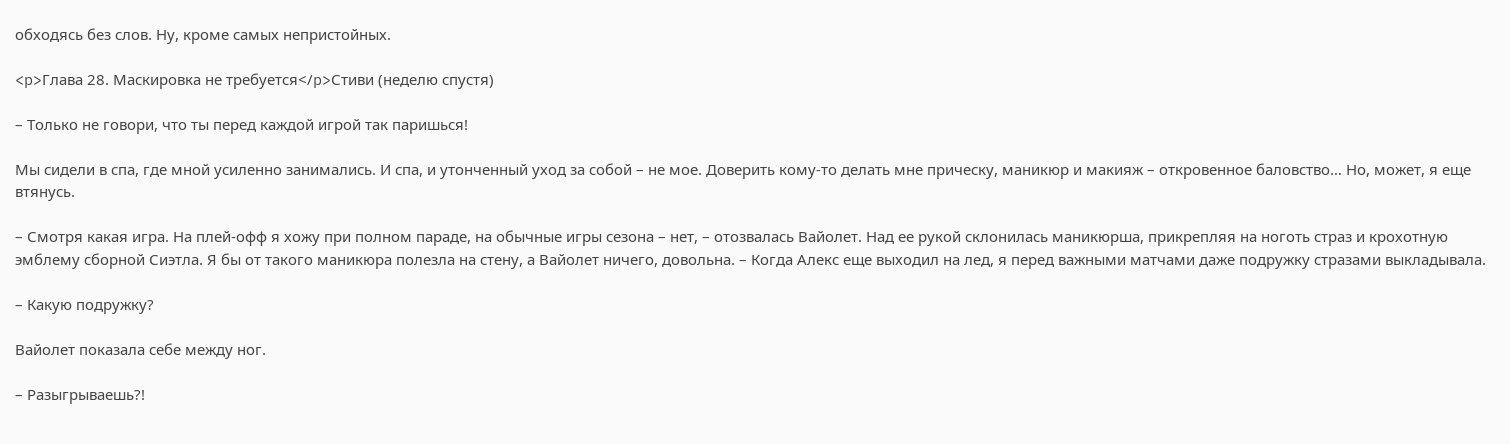обходясь без слов. Ну, кроме самых непристойных.

<p>Глава 28. Маскировка не требуется</p>Стиви (неделю спустя)

– Только не говори, что ты перед каждой игрой так паришься!

Мы сидели в спа, где мной усиленно занимались. И спа, и утонченный уход за собой – не мое. Доверить кому-то делать мне прическу, маникюр и макияж – откровенное баловство… Но, может, я еще втянусь.

– Смотря какая игра. На плей-офф я хожу при полном параде, на обычные игры сезона – нет, – отозвалась Вайолет. Над ее рукой склонилась маникюрша, прикрепляя на ноготь страз и крохотную эмблему сборной Сиэтла. Я бы от такого маникюра полезла на стену, а Вайолет ничего, довольна. – Когда Алекс еще выходил на лед, я перед важными матчами даже подружку стразами выкладывала.

– Какую подружку?

Вайолет показала себе между ног.

– Разыгрываешь?!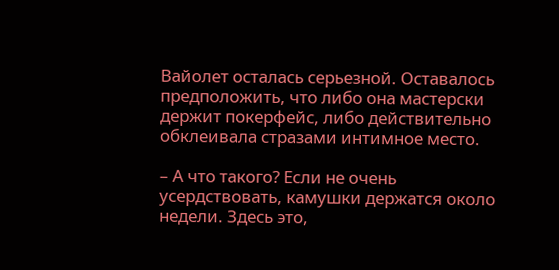Вайолет осталась серьезной. Оставалось предположить, что либо она мастерски держит покерфейс, либо действительно обклеивала стразами интимное место.

– А что такого? Если не очень усердствовать, камушки держатся около недели. Здесь это,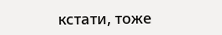кстати, тоже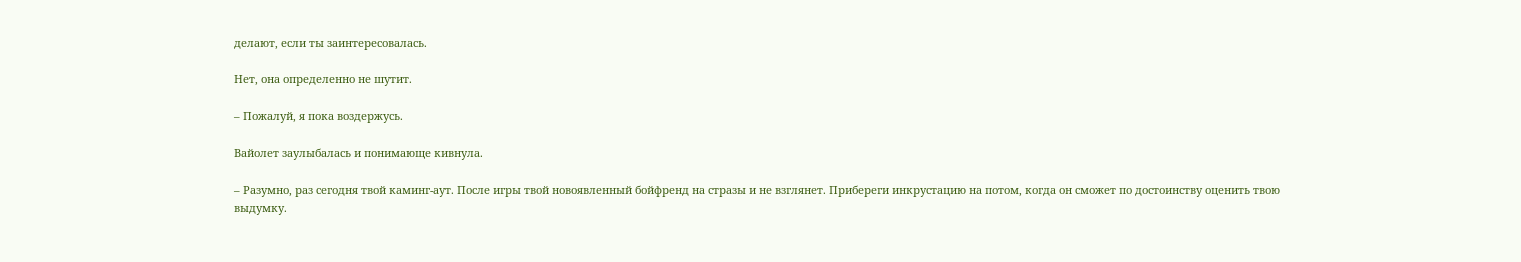делают, если ты заинтересовалась.

Нет, она определенно не шутит.

– Пожалуй, я пока воздержусь.

Вайолет заулыбалась и понимающе кивнула.

– Разумно, раз сегодня твой каминг-аут. После игры твой новоявленный бойфренд на стразы и не взглянет. Прибереги инкрустацию на потом, когда он сможет по достоинству оценить твою выдумку.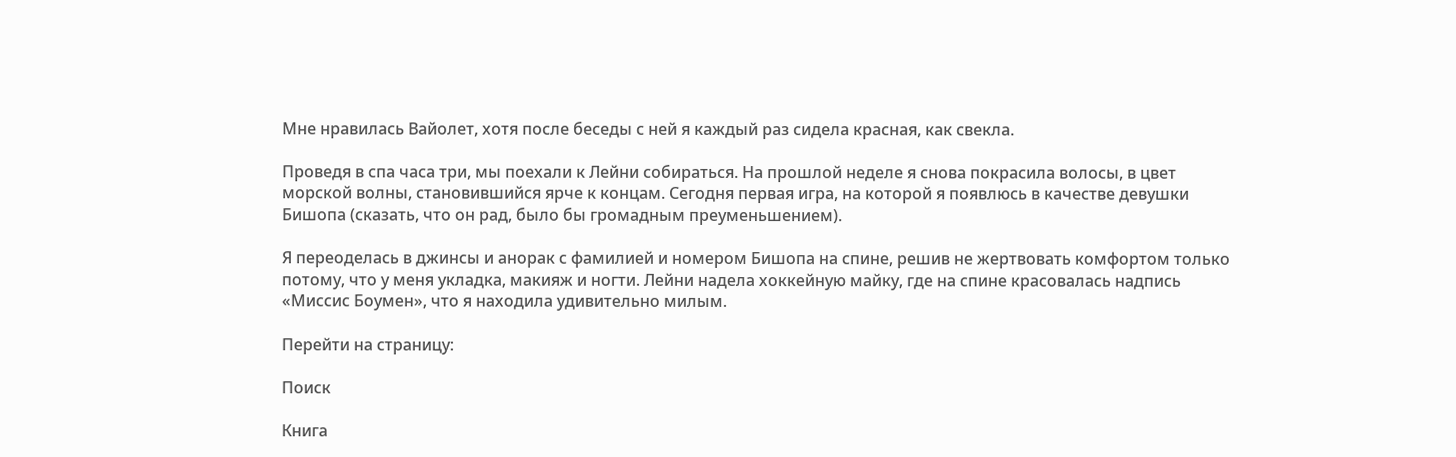Мне нравилась Вайолет, хотя после беседы с ней я каждый раз сидела красная, как свекла.

Проведя в спа часа три, мы поехали к Лейни собираться. На прошлой неделе я снова покрасила волосы, в цвет морской волны, становившийся ярче к концам. Сегодня первая игра, на которой я появлюсь в качестве девушки Бишопа (сказать, что он рад, было бы громадным преуменьшением).

Я переоделась в джинсы и анорак с фамилией и номером Бишопа на спине, решив не жертвовать комфортом только потому, что у меня укладка, макияж и ногти. Лейни надела хоккейную майку, где на спине красовалась надпись «Миссис Боумен», что я находила удивительно милым.

Перейти на страницу:

Поиск

Книга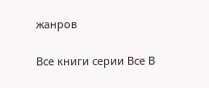жанров

Все книги серии Все В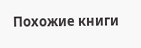Похожие книги